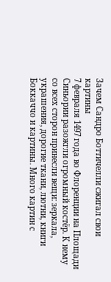Зачем Сандро Боттичелли сжигал свои картины
7 февраля 1497 года во Флоренции на Площади Синьории разожгли огромный костёр. К нему со всех сторон принесли вещи: зеркала, украшения, дорогие ткани, лютни, книги Боккаччо и картины. Много картин с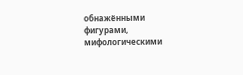обнажёнными фигурами, мифологическими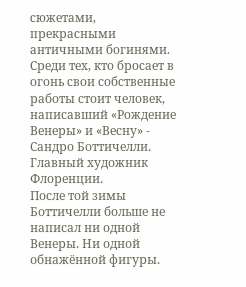сюжетами, прекрасными античными богинями.
Среди тех, кто бросает в огонь свои собственные работы стоит человек, написавший «Рождение Венеры» и «Весну» - Сандро Боттичелли. Главный художник Флоренции.
После той зимы Боттичелли больше не написал ни одной Венеры. Ни одной обнажённой фигуры.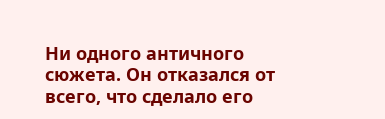Ни одного античного сюжета. Он отказался от всего, что сделало его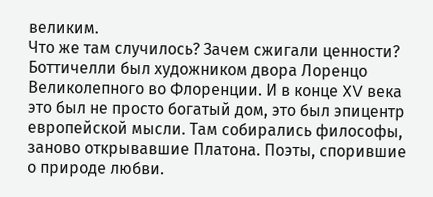великим.
Что же там случилось? Зачем сжигали ценности?
Боттичелли был художником двора Лоренцо Великолепного во Флоренции. И в конце XV века это был не просто богатый дом, это был эпицентр европейской мысли. Там собирались философы, заново открывавшие Платона. Поэты, спорившие о природе любви.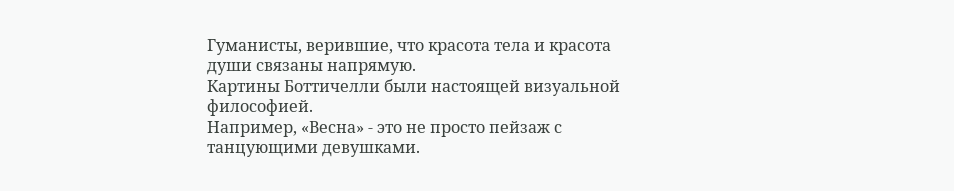Гуманисты, верившие, что красота тела и красота души связаны напрямую.
Картины Боттичелли были настоящей визуальной философией.
Например, «Весна» - это не просто пейзаж с танцующими девушками.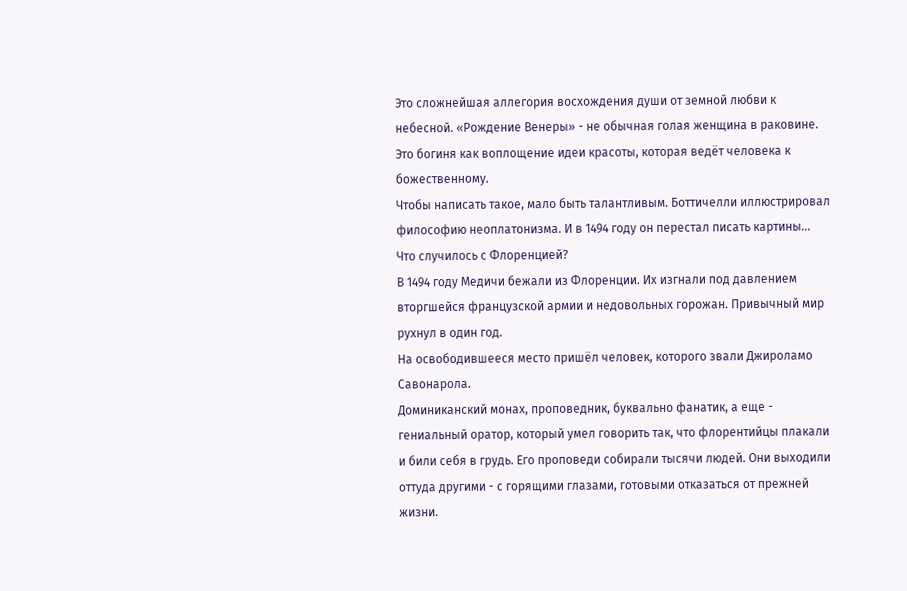Это сложнейшая аллегория восхождения души от земной любви к небесной. «Рождение Венеры» - не обычная голая женщина в раковине. Это богиня как воплощение идеи красоты, которая ведёт человека к божественному.
Чтобы написать такое, мало быть талантливым. Боттичелли иллюстрировал философию неоплатонизма. И в 1494 году он перестал писать картины...
Что случилось с Флоренцией?
В 1494 году Медичи бежали из Флоренции. Их изгнали под давлением вторгшейся французской армии и недовольных горожан. Привычный мир рухнул в один год.
На освободившееся место пришёл человек, которого звали Джироламо Савонарола.
Доминиканский монах, проповедник, буквально фанатик, а еще - гениальный оратор, который умел говорить так, что флорентийцы плакали и били себя в грудь. Его проповеди собирали тысячи людей. Они выходили оттуда другими - с горящими глазами, готовыми отказаться от прежней жизни.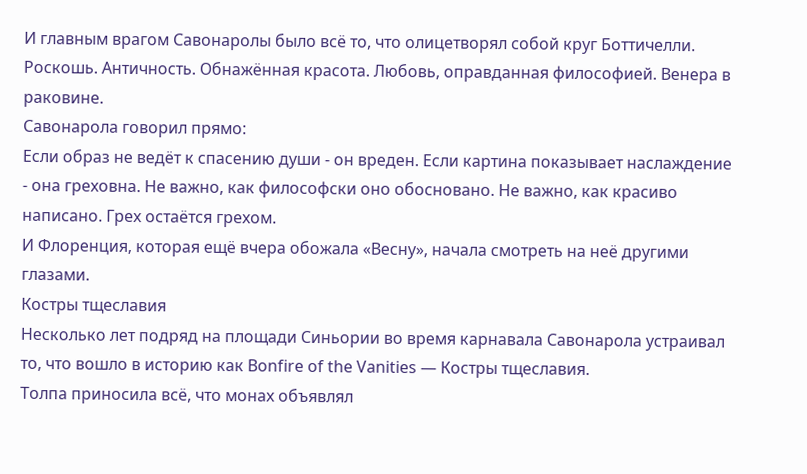И главным врагом Савонаролы было всё то, что олицетворял собой круг Боттичелли.
Роскошь. Античность. Обнажённая красота. Любовь, оправданная философией. Венера в раковине.
Савонарола говорил прямо:
Если образ не ведёт к спасению души - он вреден. Если картина показывает наслаждение - она греховна. Не важно, как философски оно обосновано. Не важно, как красиво написано. Грех остаётся грехом.
И Флоренция, которая ещё вчера обожала «Весну», начала смотреть на неё другими глазами.
Костры тщеславия
Несколько лет подряд на площади Синьории во время карнавала Савонарола устраивал то, что вошло в историю как Bonfire of the Vanities — Костры тщеславия.
Толпа приносила всё, что монах объявлял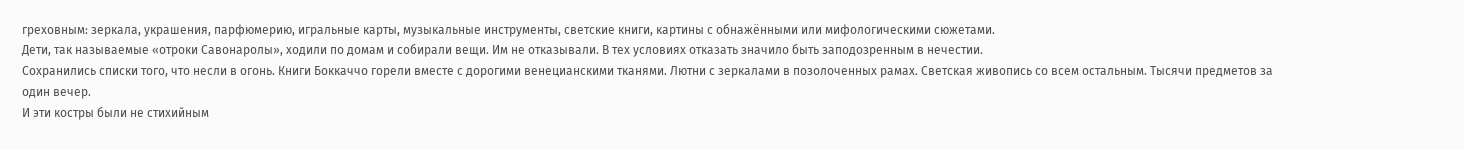греховным: зеркала, украшения, парфюмерию, игральные карты, музыкальные инструменты, светские книги, картины с обнажёнными или мифологическими сюжетами.
Дети, так называемые «отроки Савонаролы», ходили по домам и собирали вещи. Им не отказывали. В тех условиях отказать значило быть заподозренным в нечестии.
Сохранились списки того, что несли в огонь. Книги Боккаччо горели вместе с дорогими венецианскими тканями. Лютни с зеркалами в позолоченных рамах. Светская живопись со всем остальным. Тысячи предметов за один вечер.
И эти костры были не стихийным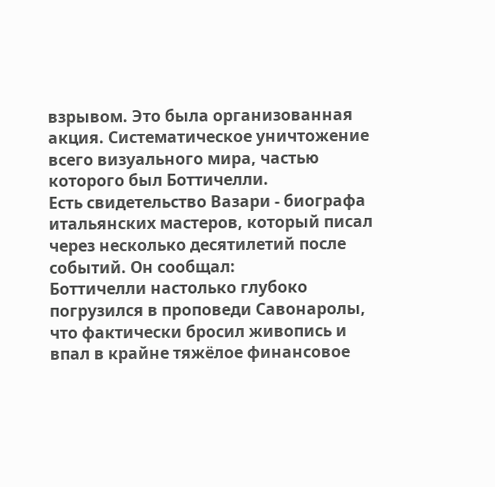взрывом. Это была организованная акция. Систематическое уничтожение всего визуального мира, частью которого был Боттичелли.
Есть свидетельство Вазари - биографа итальянских мастеров, который писал через несколько десятилетий после событий. Он сообщал:
Боттичелли настолько глубоко погрузился в проповеди Савонаролы, что фактически бросил живопись и впал в крайне тяжёлое финансовое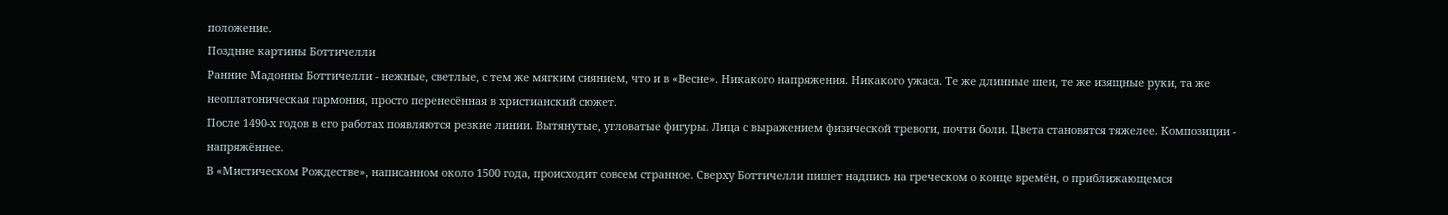положение.
Поздние картины Боттичелли
Ранние Мадонны Боттичелли - нежные, светлые, с тем же мягким сиянием, что и в «Весне». Никакого напряжения. Никакого ужаса. Те же длинные шеи, те же изящные руки, та же неоплатоническая гармония, просто перенесённая в христианский сюжет.
После 1490-х годов в его работах появляются резкие линии. Вытянутые, угловатые фигуры. Лица с выражением физической тревоги, почти боли. Цвета становятся тяжелее. Композиции - напряжённее.
В «Мистическом Рождестве», написанном около 1500 года, происходит совсем странное. Сверху Боттичелли пишет надпись на греческом о конце времён, о приближающемся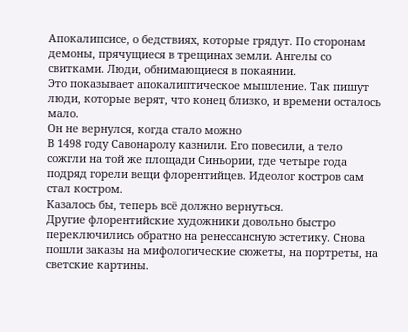Апокалипсисе, о бедствиях, которые грядут. По сторонам демоны, прячущиеся в трещинах земли. Ангелы со свитками. Люди, обнимающиеся в покаянии.
Это показывает апокалиптическое мышление. Так пишут люди, которые верят, что конец близко, и времени осталось мало.
Он не вернулся, когда стало можно
В 1498 году Савонаролу казнили. Его повесили, а тело сожгли на той же площади Синьории, где четыре года подряд горели вещи флорентийцев. Идеолог костров сам стал костром.
Казалось бы, теперь всё должно вернуться.
Другие флорентийские художники довольно быстро переключились обратно на ренессансную эстетику. Снова пошли заказы на мифологические сюжеты, на портреты, на светские картины.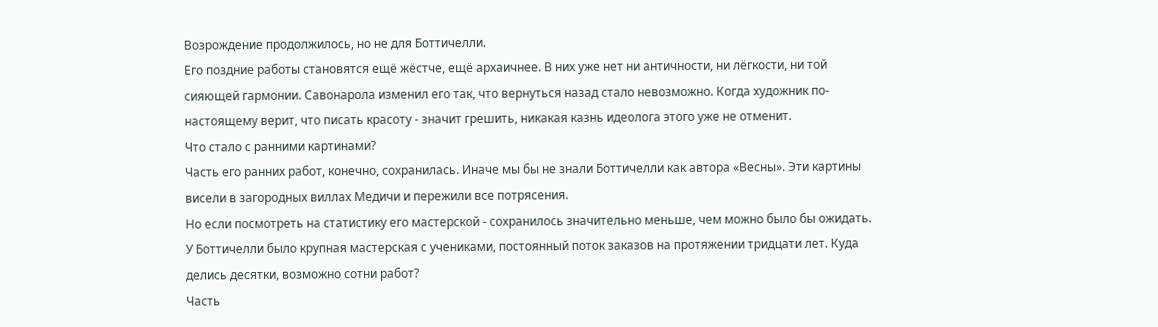Возрождение продолжилось, но не для Боттичелли.
Его поздние работы становятся ещё жёстче, ещё архаичнее. В них уже нет ни античности, ни лёгкости, ни той сияющей гармонии. Савонарола изменил его так, что вернуться назад стало невозможно. Когда художник по-настоящему верит, что писать красоту - значит грешить, никакая казнь идеолога этого уже не отменит.
Что стало с ранними картинами?
Часть его ранних работ, конечно, сохранилась. Иначе мы бы не знали Боттичелли как автора «Весны». Эти картины висели в загородных виллах Медичи и пережили все потрясения.
Но если посмотреть на статистику его мастерской - сохранилось значительно меньше, чем можно было бы ожидать. У Боттичелли было крупная мастерская с учениками, постоянный поток заказов на протяжении тридцати лет. Куда делись десятки, возможно сотни работ?
Часть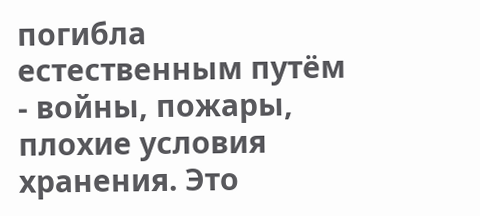погибла естественным путём - войны, пожары, плохие условия хранения. Это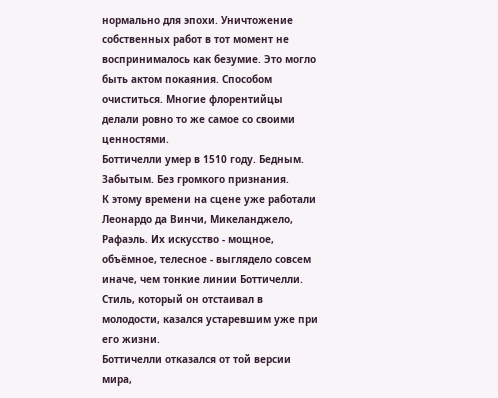нормально для эпохи. Уничтожение собственных работ в тот момент не воспринималось как безумие. Это могло быть актом покаяния. Способом очиститься. Многие флорентийцы делали ровно то же самое со своими ценностями.
Боттичелли умер в 1510 году. Бедным. Забытым. Без громкого признания.
К этому времени на сцене уже работали Леонардо да Винчи, Микеланджело, Рафаэль. Их искусство - мощное, объёмное, телесное - выглядело совсем иначе, чем тонкие линии Боттичелли. Стиль, который он отстаивал в молодости, казался устаревшим уже при его жизни.
Боттичелли отказался от той версии мира,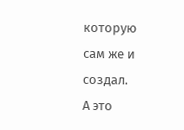которую сам же и создал.
А это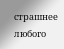страшнее любого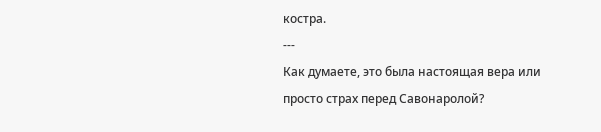костра.
---
Как думаете, это была настоящая вера или просто страх перед Савонаролой?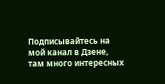Подписывайтесь на мой канал в Дзене, там много интересных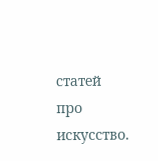статей про искусство.